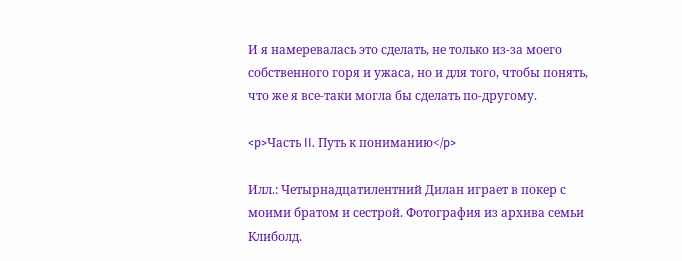И я намеревалась это сделать, не только из-за моего собственного горя и ужаса, но и для того, чтобы понять, что же я все-таки могла бы сделать по-другому.

<p>Часть II. Путь к пониманию</p>

Илл.: Четырнадцатилентний Дилан играет в покер с моими братом и сестрой. Фотография из архива семьи Клиболд.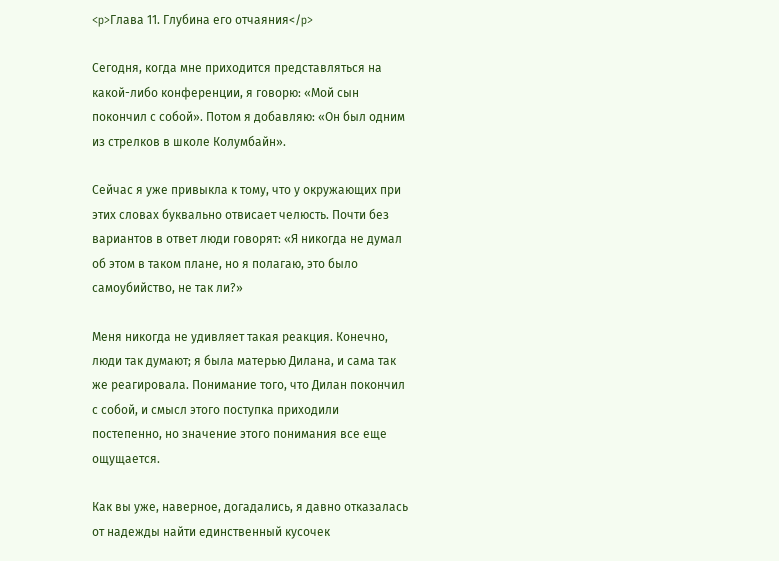<p>Глава 11. Глубина его отчаяния</p>

Сегодня, когда мне приходится представляться на какой-либо конференции, я говорю: «Мой сын покончил с собой». Потом я добавляю: «Он был одним из стрелков в школе Колумбайн».

Сейчас я уже привыкла к тому, что у окружающих при этих словах буквально отвисает челюсть. Почти без вариантов в ответ люди говорят: «Я никогда не думал об этом в таком плане, но я полагаю, это было самоубийство, не так ли?»

Меня никогда не удивляет такая реакция. Конечно, люди так думают; я была матерью Дилана, и сама так же реагировала. Понимание того, что Дилан покончил с собой, и смысл этого поступка приходили постепенно, но значение этого понимания все еще ощущается.

Как вы уже, наверное, догадались, я давно отказалась от надежды найти единственный кусочек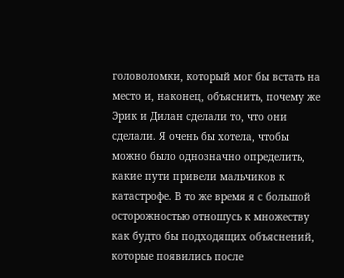головоломки, который мог бы встать на место и, наконец, объяснить, почему же Эрик и Дилан сделали то, что они сделали. Я очень бы хотела, чтобы можно было однозначно определить, какие пути привели мальчиков к катастрофе. В то же время я с большой осторожностью отношусь к множеству как будто бы подходящих объяснений, которые появились после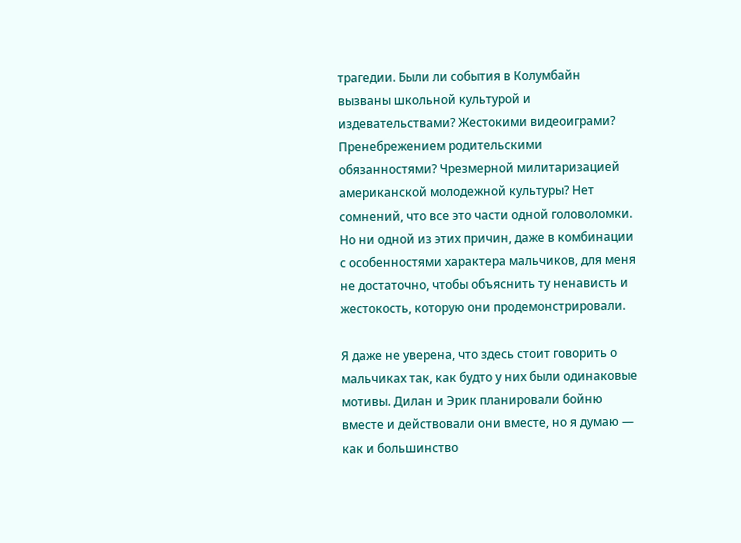трагедии. Были ли события в Колумбайн вызваны школьной культурой и издевательствами? Жестокими видеоиграми? Пренебрежением родительскими обязанностями? Чрезмерной милитаризацией американской молодежной культуры? Нет сомнений, что все это части одной головоломки. Но ни одной из этих причин, даже в комбинации с особенностями характера мальчиков, для меня не достаточно, чтобы объяснить ту ненависть и жестокость, которую они продемонстрировали.

Я даже не уверена, что здесь стоит говорить о мальчиках так, как будто у них были одинаковые мотивы. Дилан и Эрик планировали бойню вместе и действовали они вместе, но я думаю — как и большинство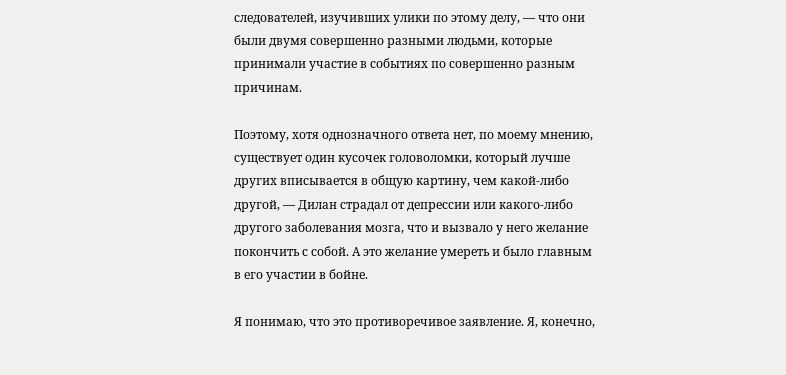следователей, изучивших улики по этому делу, — что они были двумя совершенно разными людьми, которые принимали участие в событиях по совершенно разным причинам.

Поэтому, хотя однозначного ответа нет, по моему мнению, существует один кусочек головоломки, который лучше других вписывается в общую картину, чем какой-либо другой, — Дилан страдал от депрессии или какого-либо другого заболевания мозга, что и вызвало у него желание покончить с собой. А это желание умереть и было главным в его участии в бойне.

Я понимаю, что это противоречивое заявление. Я, конечно,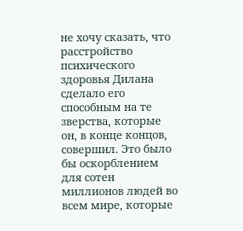не хочу сказать, что расстройство психического здоровья Дилана сделало его способным на те зверства, которые он, в конце концов, совершил. Это было бы оскорблением для сотен миллионов людей во всем мире, которые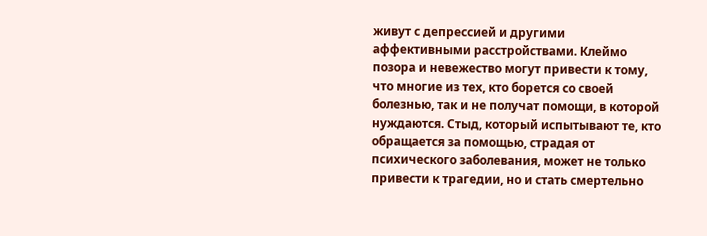живут с депрессией и другими аффективными расстройствами. Клеймо позора и невежество могут привести к тому, что многие из тех, кто борется со своей болезнью, так и не получат помощи, в которой нуждаются. Стыд, который испытывают те, кто обращается за помощью, страдая от психического заболевания, может не только привести к трагедии, но и стать смертельно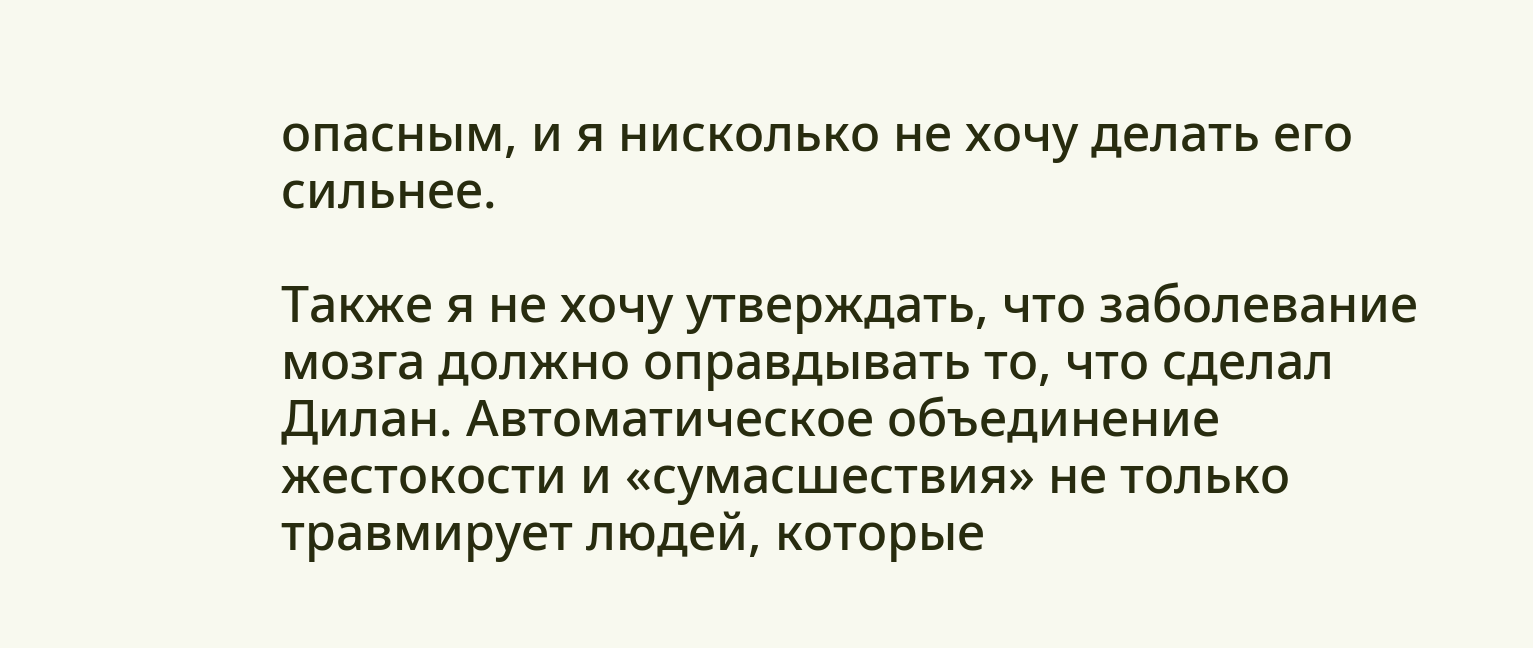опасным, и я нисколько не хочу делать его сильнее.

Также я не хочу утверждать, что заболевание мозга должно оправдывать то, что сделал Дилан. Автоматическое объединение жестокости и «сумасшествия» не только травмирует людей, которые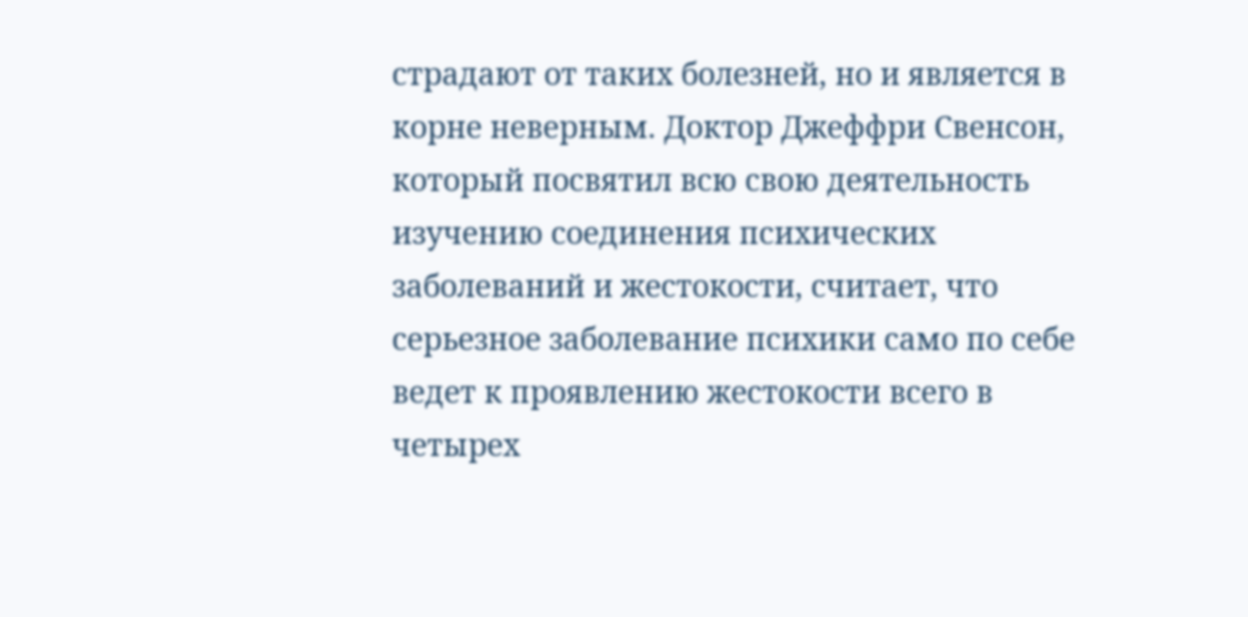страдают от таких болезней, но и является в корне неверным. Доктор Джеффри Свенсон, который посвятил всю свою деятельность изучению соединения психических заболеваний и жестокости, считает, что серьезное заболевание психики само по себе ведет к проявлению жестокости всего в четырех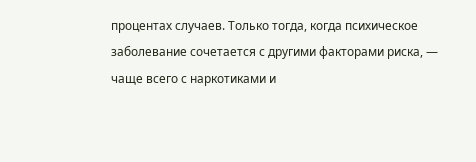процентах случаев. Только тогда, когда психическое заболевание сочетается с другими факторами риска, — чаще всего с наркотиками и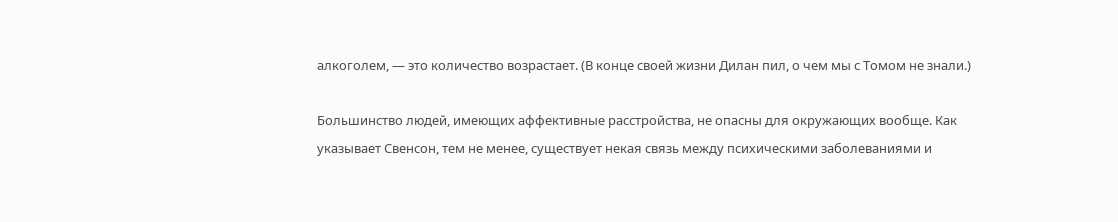алкоголем, — это количество возрастает. (В конце своей жизни Дилан пил, о чем мы с Томом не знали.)

Большинство людей, имеющих аффективные расстройства, не опасны для окружающих вообще. Как указывает Свенсон, тем не менее, существует некая связь между психическими заболеваниями и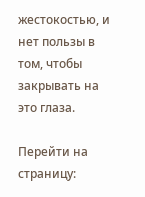жестокостью, и нет пользы в том, чтобы закрывать на это глаза.

Перейти на страницу: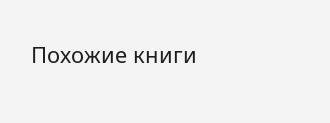Похожие книги